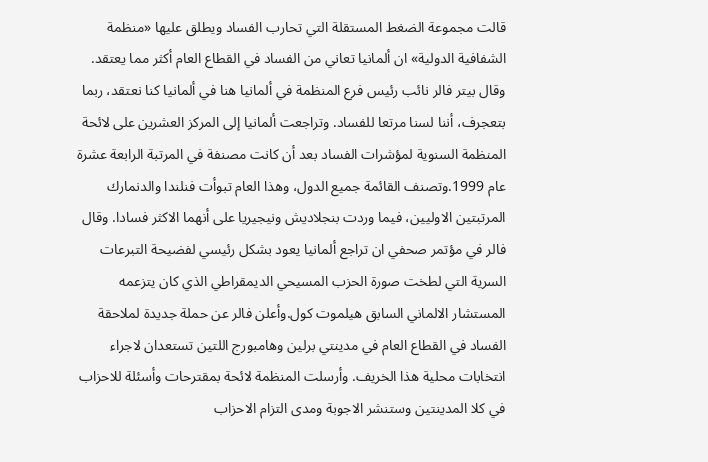قالت مجموعة الضغط المستقلة التي تحارب الفساد ويطلق عليها «منظمة الشفافية الدولية» ان ألمانيا تعاني من الفساد في القطاع العام أكثر مما يعتقد. وقال بيتر فالر نائب رئيس فرع المنظمة في ألمانيا هنا في ألمانيا كنا نعتقد، ربما بتعجرف، أننا لسنا مرتعا للفساد. وتراجعت ألمانيا إلى المركز العشرين على لائحة المنظمة السنوية لمؤشرات الفساد بعد أن كانت مصنفة في المرتبة الرابعة عشرة عام 1999.وتصنف القائمة جميع الدول، وهذا العام تبوأت فنلندا والدنمارك المرتبتين الاوليين، فيما وردت بنجلاديش ونيجيريا على أنهما الاكثر فسادا. وقال فالر في مؤتمر صحفي ان تراجع ألمانيا يعود بشكل رئيسي لفضيحة التبرعات السرية التي لطخت صورة الحزب المسيحي الديمقراطي الذي كان يتزعمه المستشار الالماني السابق هيلموت كول.وأعلن فالر عن حملة جديدة لملاحقة الفساد في القطاع العام في مدينتي برلين وهامبورج اللتين تستعدان لاجراء انتخابات محلية هذا الخريف. وأرسلت المنظمة لائحة بمقترحات وأسئلة للاحزاب في كلا المدينتين وستنشر الاجوبة ومدى التزام الاحزاب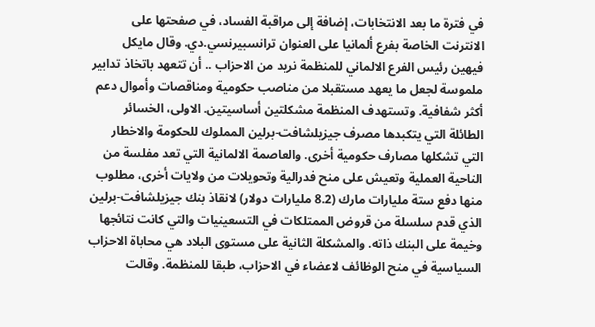في فترة ما بعد الانتخابات، إضافة إلى مراقبة الفساد، في صفحتها على الانترنت الخاصة بفرع ألمانيا على العنوان ترانسبيرنسي.دي. وقال مايكل فيهين رئيس الفرع الالماني للمنظمة نريد من الاحزاب .. أن تتعهد باتخاذ تدابير ملموسة لجعل ما يعهد مستقبلا من مناصب حكومية ومناقصات وأموال دعم أكثر شفافية. وتستهدف المنظمة مشكلتين أساسيتين. الاولى، الخسائر الطائلة التي يتكبدها مصرف جيزيلشافت-برلين المملوك للحكومة والاخطار التي تشكلها مصارف حكومية أخرى. والعاصمة الالمانية التي تعد مفلسة من الناحية العملية وتعيش على منح فدرالية وتحويلات من ولايات أخرى، مطلوب منها دفع ستة مليارات مارك (8.2 مليارات دولار) لانقاذ بنك جيزيلشافت-برلين الذي قدم سلسلة من قروض الممتلكات في التسعينيات والتي كانت نتائجها وخيمة على البنك ذاته. والمشكلة الثانية على مستوى البلاد هي محاباة الاحزاب السياسية في منح الوظائف لاعضاء في الاحزاب، طبقا للمنظمة. وقالت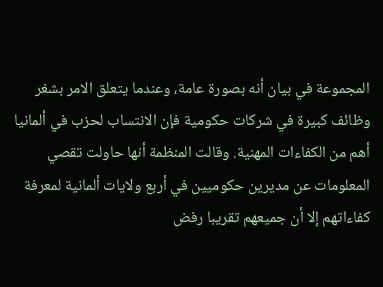المجموعة في بيان أنه بصورة عامة، وعندما يتعلق الامر بشغر وظائف كبيرة في شركات حكومية فإن الانتساب لحزب في ألمانيا أهم من الكفاءات المهنية. وقالت المنظمة أنها حاولت تقصي المعلومات عن مديرين حكوميين في أربع ولايات ألمانية لمعرفة كفاءاتهم إلا أن جميعهم تقريبا رفض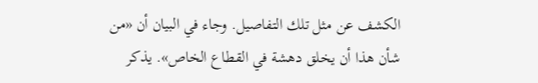الكشف عن مثل تلك التفاصيل. وجاء في البيان أن «من شأن هذا أن يخلق دهشة في القطاع الخاص». يذكر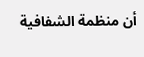أن منظمة الشفافية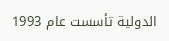الدولية تأسست عام 1993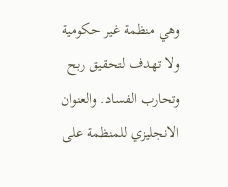وهي منظمة غير حكومية ولا تهدف لتحقيق ربح وتحارب الفساد. والعنوان الانجليزي للمنظمة على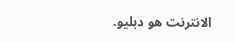الانترنت هو دبليو.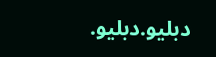دبليو.دبليو.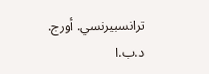ترانسبيرنسي. أورج. د.ب.ا